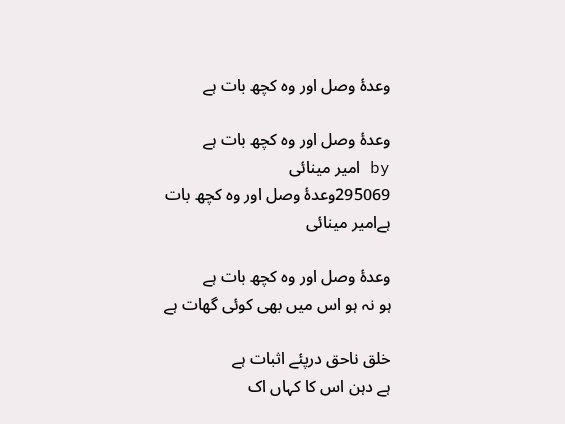وعدۂ وصل اور وہ کچھ بات ہے

وعدۂ وصل اور وہ کچھ بات ہے
by امیر مینائی
295069وعدۂ وصل اور وہ کچھ بات ہےامیر مینائی

وعدۂ وصل اور وہ کچھ بات ہے
ہو نہ ہو اس میں بھی کوئی گھات ہے

خلق ناحق درپئے اثبات ہے
ہے دہن اس کا کہاں اک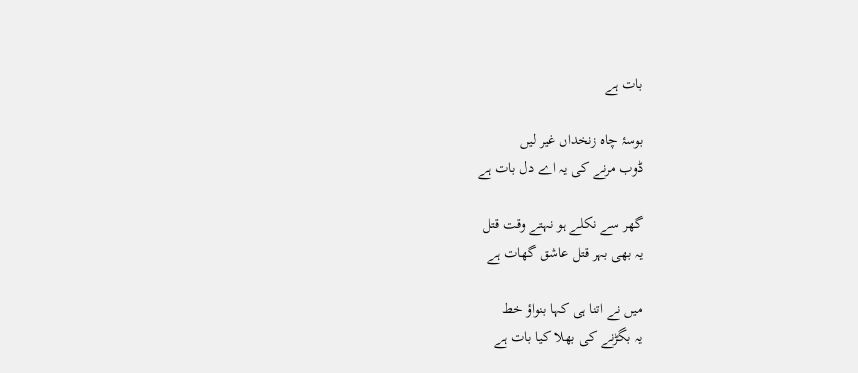بات ہے

بوسۂ چاہ زنخداں غیر لیں
ڈوب مرنے کی یہ اے دل بات ہے

گھر سے نکلے ہو نہتے وقت قتل
یہ بھی بہر قتل عاشق گھات ہے

میں نے اتنا ہی کہا بنواؤ خط
یہ بگڑنے کی بھلا کیا بات ہے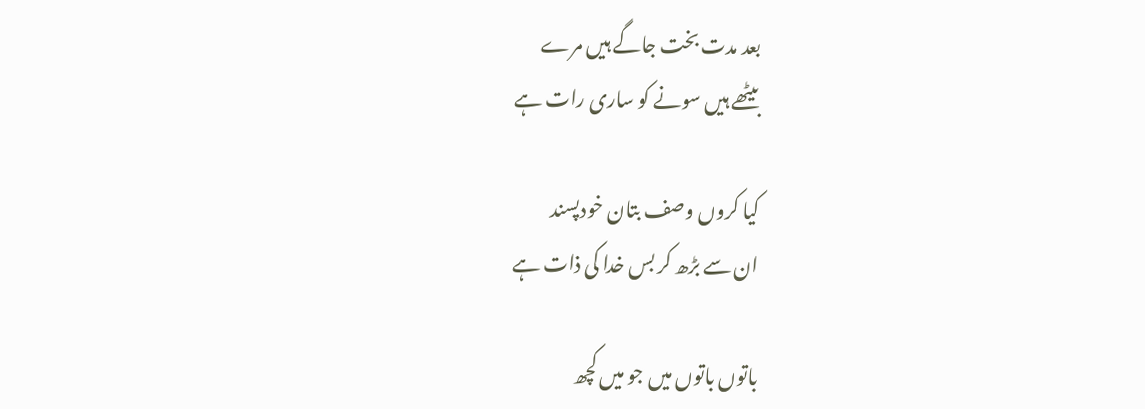بعد مدت بخت جاگے ہیں مرے
بیٹھے ہیں سونے کو ساری رات ہے

کیا کروں وصف بتان خودپسند
ان سے بڑھ کر بس خدا کی ذات ہے

باتوں باتوں میں جو میں کچھ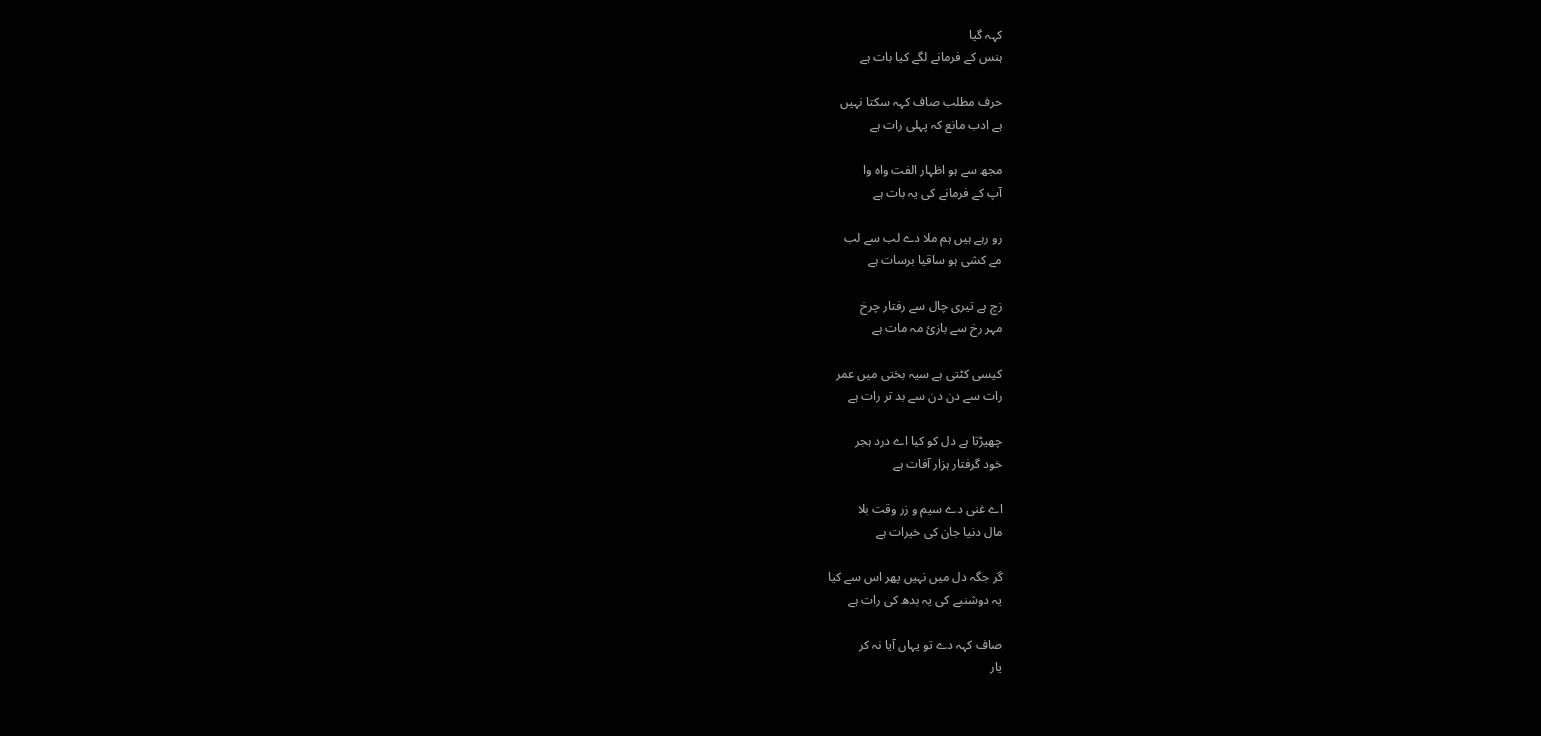کہہ گیا
ہنس کے فرمانے لگے کیا بات ہے

حرف مطلب صاف کہہ سکتا نہیں
ہے ادب مانع کہ پہلی رات ہے

مجھ سے ہو اظہار الفت واہ وا
آپ کے فرمانے کی یہ بات ہے

رو رہے ہیں ہم ملا دے لب سے لب
مے کشی ہو ساقیا برسات ہے

زچ ہے تیری چال سے رفتار چرخ
مہر رخ سے بازیٔ مہ مات ہے

کیسی کٹتی ہے سیہ بختی میں عمر
رات سے دن دن سے بد تر رات ہے

چھیڑتا ہے دل کو کیا اے درد ہجر
خود گرفتار ہزار آفات ہے

اے غنی دے سیم و زر وقت بلا
مال دنیا جان کی خیرات ہے

گر جگہ دل میں نہیں پھر اس سے کیا
یہ دوشنبے کی یہ بدھ کی رات ہے

صاف کہہ دے تو یہاں آیا نہ کر
یار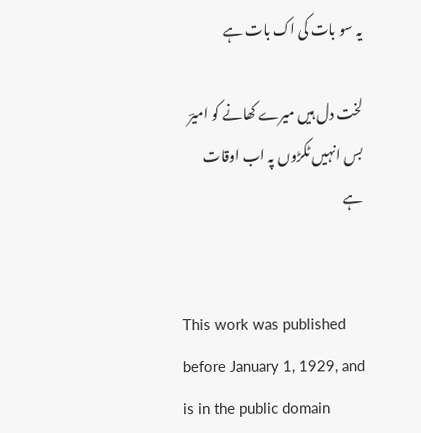یہ سو بات کی اک بات ہے

لخت دل ہیں میرے کھانے کو امیرؔ
بس انہیں ٹکڑوں پہ اب اوقات ہے


This work was published before January 1, 1929, and is in the public domain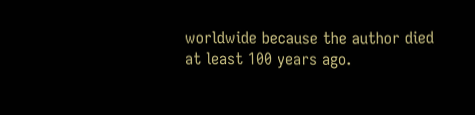worldwide because the author died at least 100 years ago.